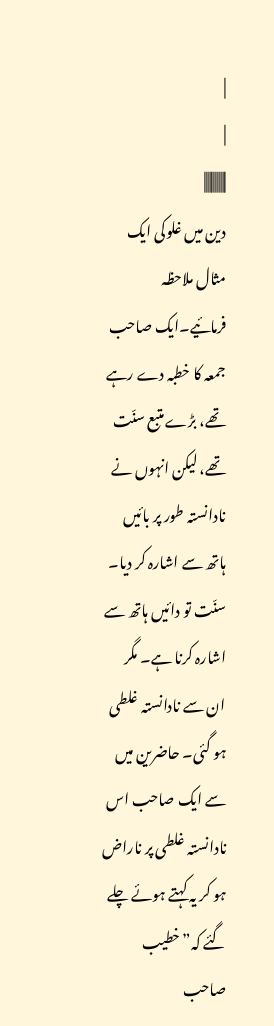|
|
||||||||||||
دین میں غلوکی ایک مثال ملاحظہ فرمائیے۔ایک صاحب جمعہ کا خطبہ دے رہے تھے، بڑے متبع سنّت تھے، لیکن انہوں نے نادانستہ طور پر بائیں ہاتھ سے اشارہ کر دیا۔ سنّت تو دائیں ہاتھ سے اشارہ کرنا ہے۔ مگر ان سے نادانستہ غلطی ہو گئی۔ حاضرین میں سے ایک صاحب اس نادانستہ غلطی پر ناراض ہو کر یہ کہتے ہوئے چلے گئے کہ”خطیب صاحب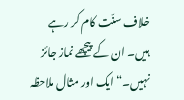خلاف سنّت کام کر رہے ہیں۔ ان کے پیچھے نماز جائز نہیں۔“ ایک اور مثال ملاحظہ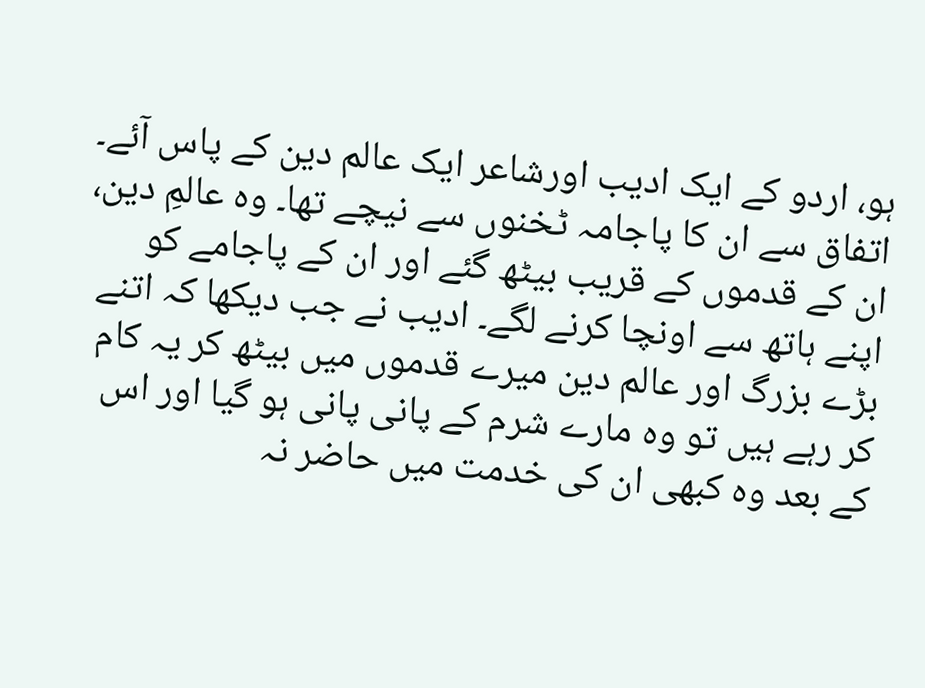ہو، اردو کے ایک ادیب اورشاعر ایک عالم دین کے پاس آئے۔ اتفاق سے ان کا پاجامہ ٹخنوں سے نیچے تھا۔ وہ عالمِ دین، ان کے قدموں کے قریب بیٹھ گئے اور ان کے پاجامے کو اپنے ہاتھ سے اونچا کرنے لگے۔ ادیب نے جب دیکھا کہ اتنے بڑے بزرگ اور عالم دین میرے قدموں میں بیٹھ کر یہ کام کر رہے ہیں تو وہ مارے شرم کے پانی پانی ہو گیا اور اس کے بعد وہ کبھی ان کی خدمت میں حاضر نہ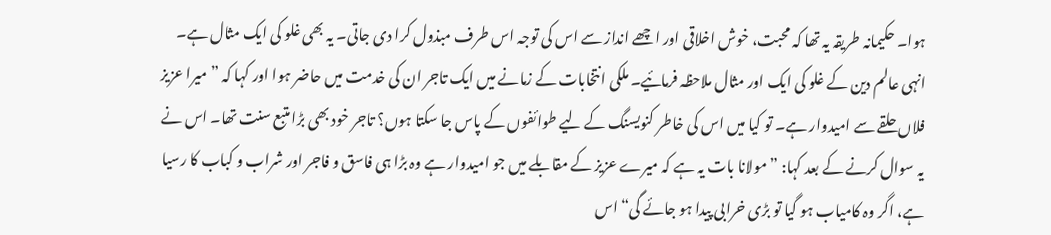ہوا۔ حکیمانہ طریقہ یہ تھا کہ محبت، خوش اخلاقی اور اچھے انداز سے اس کی توجہ اس طرف مبذول کرا دی جاتی۔ یہ بھی غلو کی ایک مثال ہے۔ انہی عالم دین کے غلو کی ایک اور مثال ملاحظہ فرمائیے۔ ملکی انتخابات کے زمانے میں ایک تاجر ان کی خدمت میں حاضر ہوا اور کہا کہ ”میرا عزیز فلاں حلقے سے امیدوار ہے۔ تو کیا میں اس کی خاطر کنویسنگ کے لیے طوائفوں کے پاس جا سکتا ہوں؟ تاجر خود بھی بڑا متبع سنت تھا۔ اس نے یہ سوال کرنے کے بعد کہا: ”مولانا بات یہ ہے کہ میرے عزیز کے مقابلے میں جو امیدوار ہے وہ بڑا ہی فاسق و فاجر اور شراب و کباب کا رسیا ہے، اگر وہ کامیاب ہو گیا تو بڑی خرابی پیدا ہو جائے گی“ اس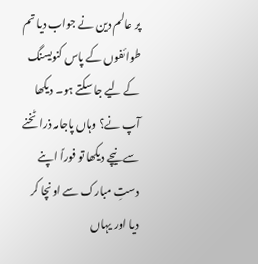پر عالم دین نے جواب دیا تم طوائفوں کے پاس کنویسنگ کے لیے جا سکتے ہو۔ دیکھا آپ نے؟ وہاں پاجامہ ذرا ٹخنے سے نیچے دیکھا تو فوراً اپنے دستِ مبارک سے اونچا کر دیا اور یہاں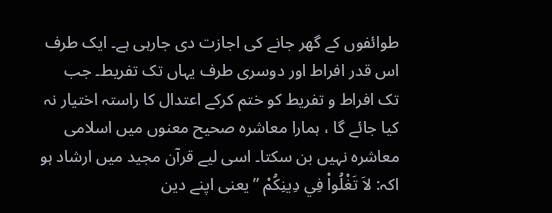طوائفوں کے گھر جانے کی اجازت دی جارہی ہے۔ ایک طرف اس قدر افراط اور دوسری طرف یہاں تک تفریط۔ جب تک افراط و تفریط کو ختم کرکے اعتدال کا راستہ اختیار نہ کیا جائے گا ، ہمارا معاشرہ صحیح معنوں میں اسلامی معاشرہ نہیں بن سکتا۔ اسی لیے قرآن مجید میں ارشاد ہو اکہ: لاَ تَغْلُواْ فِي دِينِكُمْ ”یعنی اپنے دین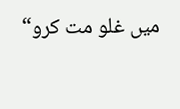میں غلو مت کرو“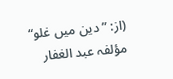(از: ”دین میں غلو“ مؤلفہ عبد الغفار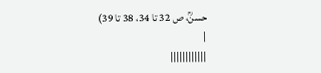حسنؒ، ص 32 تا 34، 38 تا 39)
|
||||||||||||